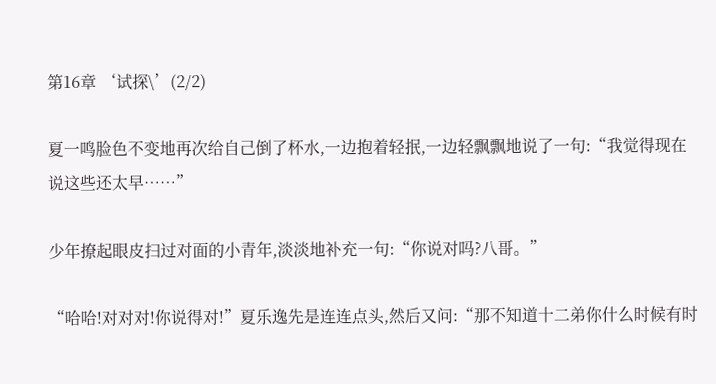第16章 ‘试探\’(2/2)

夏一鸣脸色不变地再次给自己倒了杯水,一边抱着轻抿,一边轻飘飘地说了一句:“我觉得现在说这些还太早……”

少年撩起眼皮扫过对面的小青年,淡淡地补充一句:“你说对吗?八哥。”

“哈哈!对对对!你说得对!”夏乐逸先是连连点头,然后又问:“那不知道十二弟你什么时候有时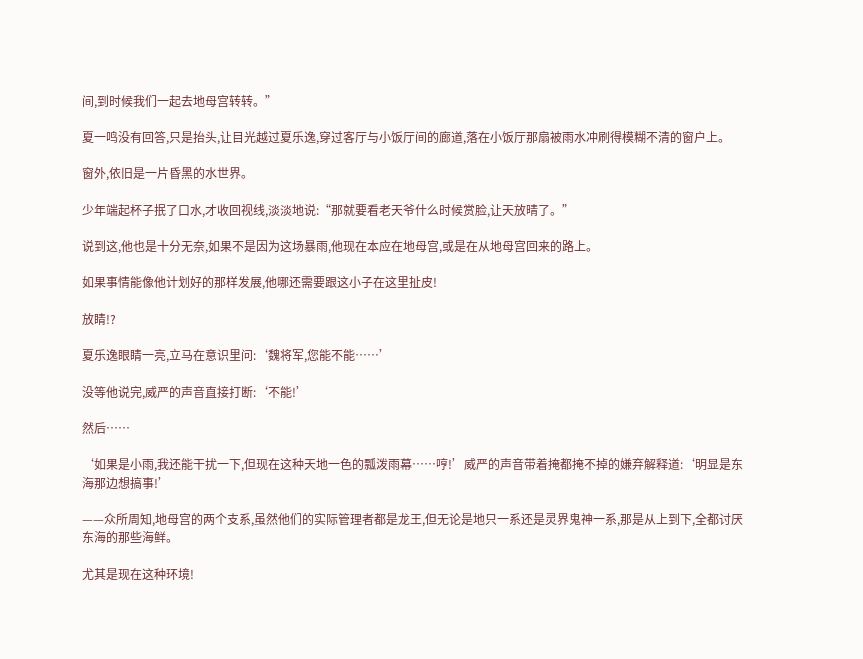间,到时候我们一起去地母宫转转。”

夏一鸣没有回答,只是抬头,让目光越过夏乐逸,穿过客厅与小饭厅间的廊道,落在小饭厅那扇被雨水冲刷得模糊不清的窗户上。

窗外,依旧是一片昏黑的水世界。

少年端起杯子抿了口水,才收回视线,淡淡地说:“那就要看老天爷什么时候赏脸,让天放晴了。”

说到这,他也是十分无奈,如果不是因为这场暴雨,他现在本应在地母宫,或是在从地母宫回来的路上。

如果事情能像他计划好的那样发展,他哪还需要跟这小子在这里扯皮!

放睛!?

夏乐逸眼睛一亮,立马在意识里问:‘魏将军,您能不能……’

没等他说完,威严的声音直接打断:‘不能!’

然后……

‘如果是小雨,我还能干扰一下,但现在这种天地一色的瓢泼雨幕……哼!’威严的声音带着掩都掩不掉的嫌弃解释道:‘明显是东海那边想搞事!’

——众所周知,地母宫的两个支系,虽然他们的实际管理者都是龙王,但无论是地只一系还是灵界鬼神一系,那是从上到下,全都讨厌东海的那些海鲜。

尤其是现在这种环境!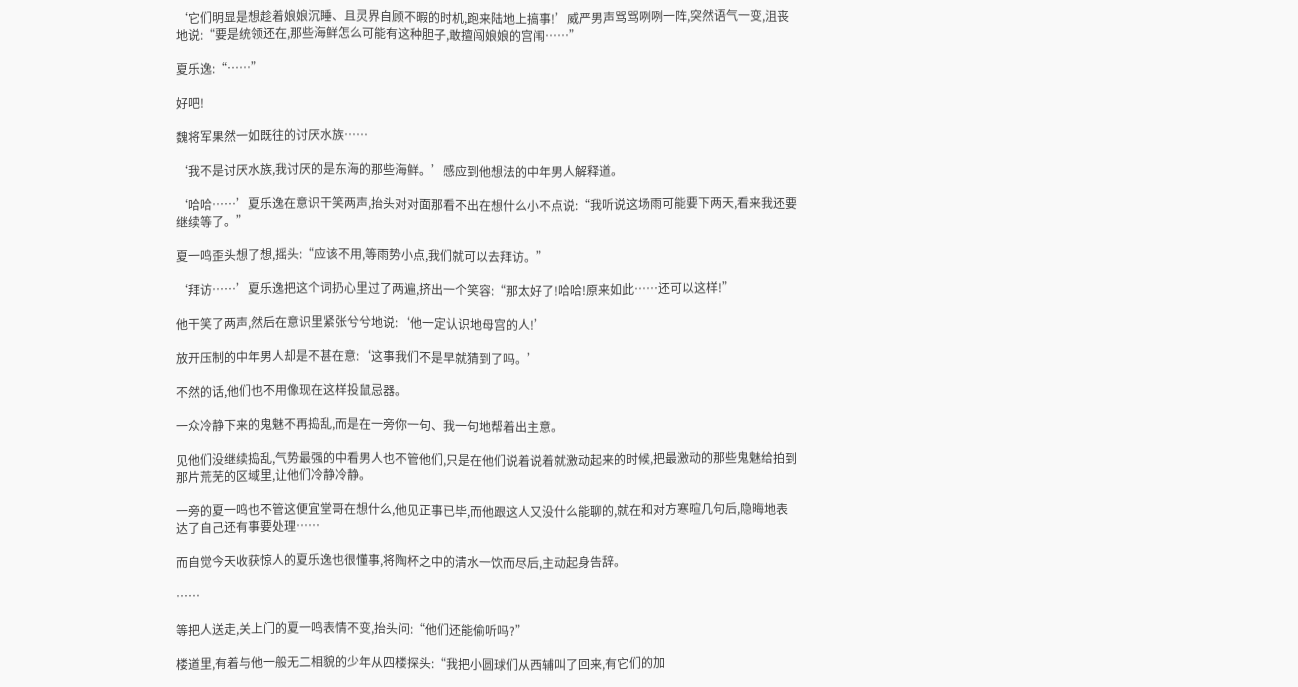‘它们明显是想趁着娘娘沉睡、且灵界自顾不暇的时机,跑来陆地上搞事!’威严男声骂骂咧咧一阵,突然语气一变,沮丧地说:“要是统领还在,那些海鲜怎么可能有这种胆子,敢擅闯娘娘的宫闱……”

夏乐逸:“……”

好吧!

魏将军果然一如既往的讨厌水族……

‘我不是讨厌水族,我讨厌的是东海的那些海鲜。’感应到他想法的中年男人解释道。

‘哈哈……’夏乐逸在意识干笑两声,抬头对对面那看不出在想什么小不点说:“我听说这场雨可能要下两天,看来我还要继续等了。”

夏一鸣歪头想了想,摇头:“应该不用,等雨势小点,我们就可以去拜访。”

‘拜访……’夏乐逸把这个词扔心里过了两遍,挤出一个笑容:“那太好了!哈哈!原来如此……还可以这样!”

他干笑了两声,然后在意识里紧张兮兮地说:‘他一定认识地母宫的人!’

放开压制的中年男人却是不甚在意:‘这事我们不是早就猜到了吗。’

不然的话,他们也不用像现在这样投鼠忌器。

一众冷静下来的鬼魅不再捣乱,而是在一旁你一句、我一句地帮着出主意。

见他们没继续捣乱,气势最强的中看男人也不管他们,只是在他们说着说着就激动起来的时候,把最激动的那些鬼魅给拍到那片荒芜的区域里,让他们冷静冷静。

一旁的夏一鸣也不管这便宜堂哥在想什么,他见正事已毕,而他跟这人又没什么能聊的,就在和对方寒暄几句后,隐晦地表达了自己还有事要处理……

而自觉今天收获惊人的夏乐逸也很懂事,将陶杯之中的清水一饮而尽后,主动起身告辞。

……

等把人送走,关上门的夏一鸣表情不变,抬头问:“他们还能偷听吗?”

楼道里,有着与他一般无二相貌的少年从四楼探头:“我把小圆球们从西辅叫了回来,有它们的加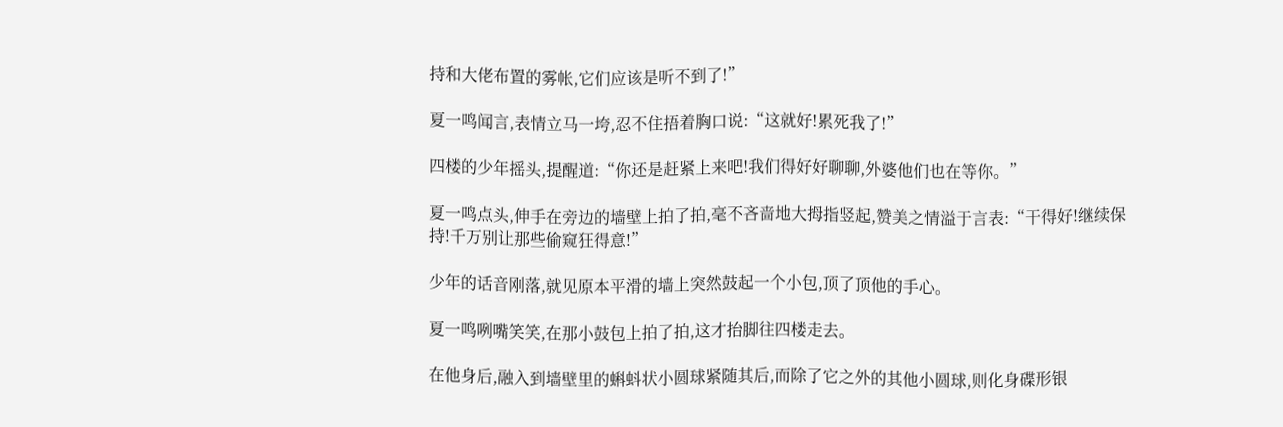持和大佬布置的雾帐,它们应该是听不到了!”

夏一鸣闻言,表情立马一垮,忍不住捂着胸口说:“这就好!累死我了!”

四楼的少年摇头,提醒道:“你还是赶紧上来吧!我们得好好聊聊,外婆他们也在等你。”

夏一鸣点头,伸手在旁边的墙壁上拍了拍,毫不吝啬地大拇指竖起,赞美之情溢于言表:“干得好!继续保持!千万别让那些偷窥狂得意!”

少年的话音刚落,就见原本平滑的墙上突然鼓起一个小包,顶了顶他的手心。

夏一鸣咧嘴笑笑,在那小鼓包上拍了拍,这才抬脚往四楼走去。

在他身后,融入到墙壁里的蝌蚪状小圆球紧随其后,而除了它之外的其他小圆球,则化身碟形银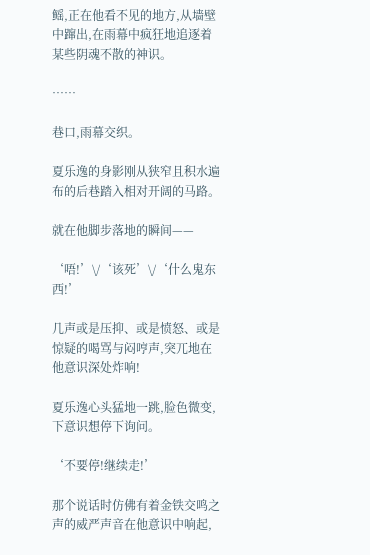鳐,正在他看不见的地方,从墙壁中蹿出,在雨幕中疯狂地追逐着某些阴魂不散的神识。

……

巷口,雨幕交织。

夏乐逸的身影刚从狭窄且积水遍布的后巷踏入相对开阔的马路。

就在他脚步落地的瞬间——

‘唔!’\/‘该死’\/‘什么鬼东西!’

几声或是压抑、或是愤怒、或是惊疑的喝骂与闷哼声,突兀地在他意识深处炸响!

夏乐逸心头猛地一跳,脸色微变,下意识想停下询问。

‘不要停!继续走!’

那个说话时仿佛有着金铁交鸣之声的威严声音在他意识中响起,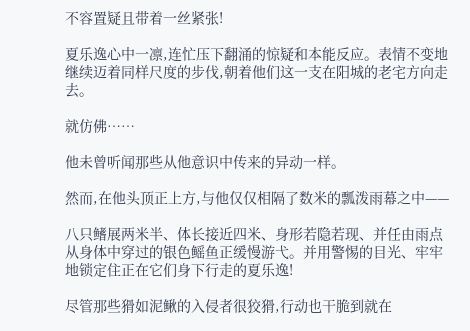不容置疑且带着一丝紧张!

夏乐逸心中一凛,连忙压下翻涌的惊疑和本能反应。表情不变地继续迈着同样尺度的步伐,朝着他们这一支在阳城的老宅方向走去。

就仿佛……

他未曾听闻那些从他意识中传来的异动一样。

然而,在他头顶正上方,与他仅仅相隔了数米的瓢泼雨幕之中——

八只鳍展两米半、体长接近四米、身形若隐若现、并任由雨点从身体中穿过的银色鳐鱼正缓慢游弋。并用警惕的目光、牢牢地锁定住正在它们身下行走的夏乐逸!

尽管那些猾如泥鳅的入侵者很狡猾,行动也干脆到就在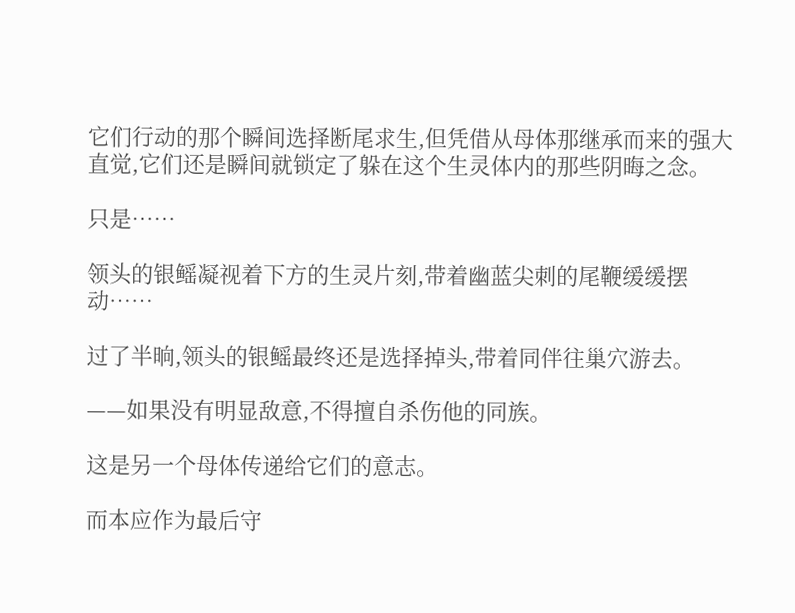它们行动的那个瞬间选择断尾求生,但凭借从母体那继承而来的强大直觉,它们还是瞬间就锁定了躲在这个生灵体内的那些阴晦之念。

只是……

领头的银鳐凝视着下方的生灵片刻,带着幽蓝尖刺的尾鞭缓缓摆动……

过了半晌,领头的银鳐最终还是选择掉头,带着同伴往巢穴游去。

——如果没有明显敌意,不得擅自杀伤他的同族。

这是另一个母体传递给它们的意志。

而本应作为最后守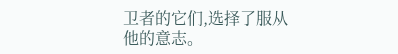卫者的它们,选择了服从他的意志。